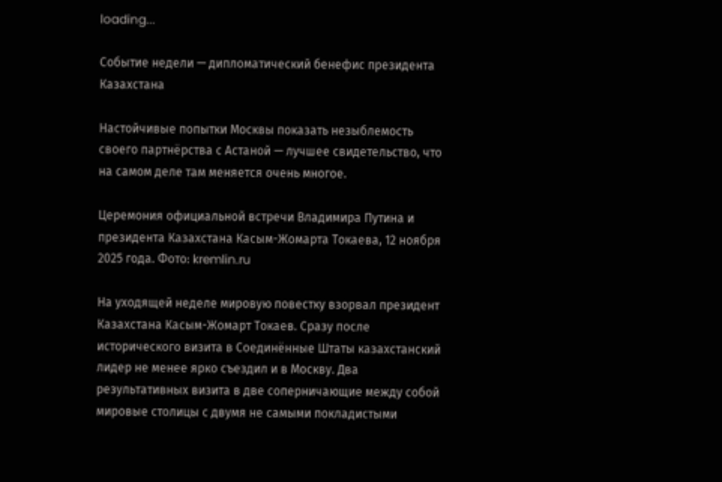loading...

Событие недели — дипломатический бенефис президента Казахстана

Настойчивые попытки Москвы показать незыблемость своего партнёрства с Астаной — лучшее свидетельство, что на самом деле там меняется очень многое.

Церемония официальной встречи Владимира Путина и президента Казахстана Касым-Жомарта Токаева, 12 ноября 2025 года. Фото: kremlin.ru

На уходящей неделе мировую повестку взорвал президент Казахстана Касым-Жомарт Токаев. Сразу после исторического визита в Соединённые Штаты казахстанский лидер не менее ярко съездил и в Москву. Два результативных визита в две соперничающие между собой мировые столицы с двумя не самыми покладистыми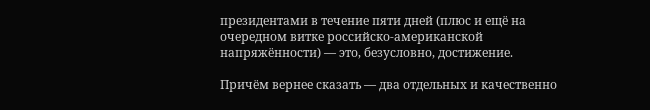президентами в течение пяти дней (плюс и ещё на очередном витке российско-американской напряжённости) — это, безусловно, достижение.

Причём вернее сказать — два отдельных и качественно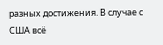разных достижения. В случае с США всё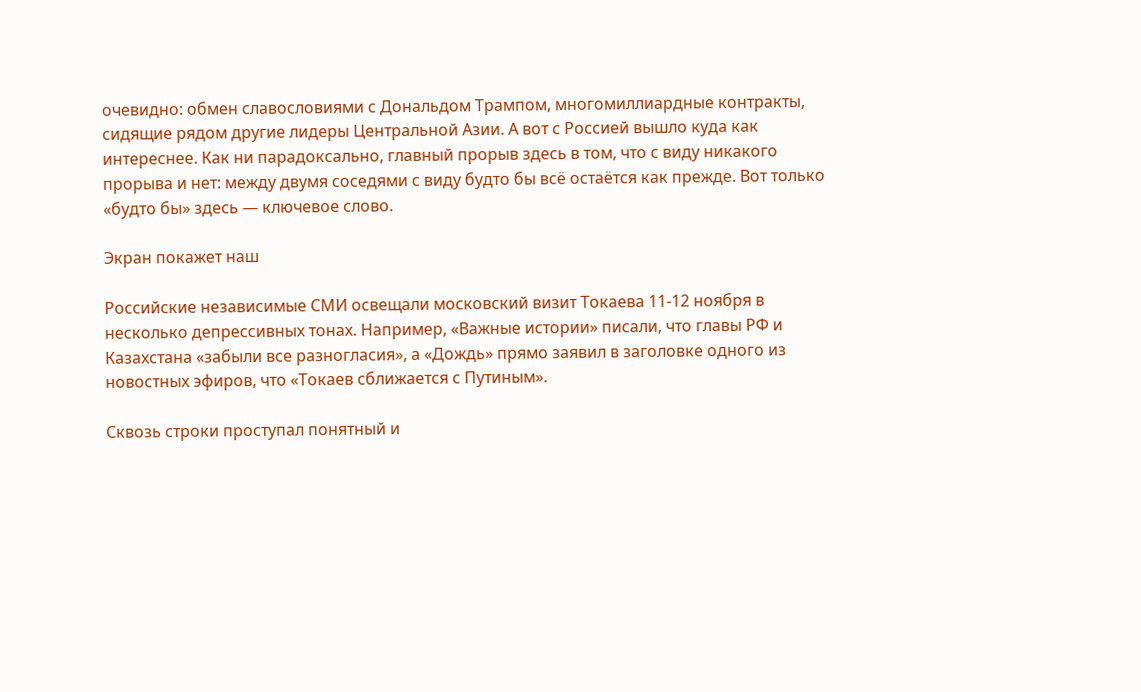очевидно: обмен славословиями с Дональдом Трампом, многомиллиардные контракты, сидящие рядом другие лидеры Центральной Азии. А вот с Россией вышло куда как интереснее. Как ни парадоксально, главный прорыв здесь в том, что с виду никакого прорыва и нет: между двумя соседями с виду будто бы всё остаётся как прежде. Вот только «будто бы» здесь — ключевое слово.

Экран покажет наш

Российские независимые СМИ освещали московский визит Токаева 11-12 ноября в несколько депрессивных тонах. Например, «Важные истории» писали, что главы РФ и Казахстана «забыли все разногласия», а «Дождь» прямо заявил в заголовке одного из новостных эфиров, что «Токаев сближается с Путиным».

Сквозь строки проступал понятный и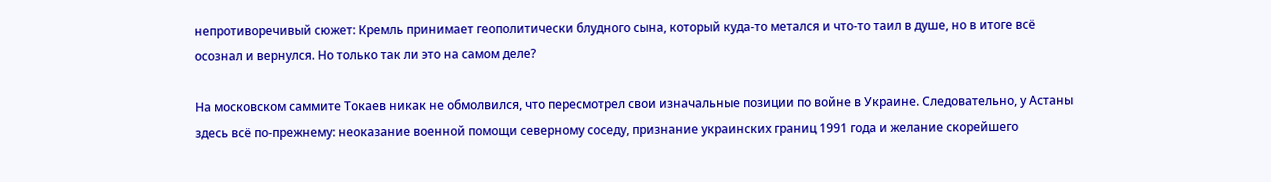непротиворечивый сюжет: Кремль принимает геополитически блудного сына, который куда-то метался и что-то таил в душе, но в итоге всё осознал и вернулся. Но только так ли это на самом деле?

На московском саммите Токаев никак не обмолвился, что пересмотрел свои изначальные позиции по войне в Украине. Следовательно, у Астаны здесь всё по-прежнему: неоказание военной помощи северному соседу, признание украинских границ 1991 года и желание скорейшего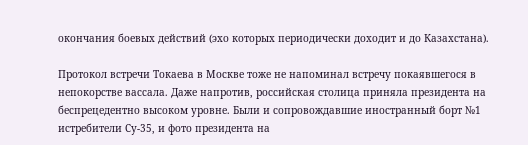окончания боевых действий (эхо которых периодически доходит и до Казахстана).

Протокол встречи Токаева в Москве тоже не напоминал встречу покаявшегося в непокорстве вассала. Даже напротив, российская столица приняла президента на беспрецедентно высоком уровне. Были и сопровождавшие иностранный борт №1 истребители Су-35, и фото президента на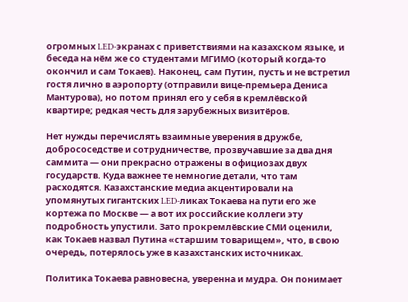огромных LED-экранах с приветствиями на казахском языке, и беседа на нём же со студентами МГИМО (который когда-то окончил и сам Токаев). Наконец, сам Путин, пусть и не встретил гостя лично в аэропорту (отправили вице-премьера Дениса Мантурова), но потом принял его у себя в кремлёвской квартире; редкая честь для зарубежных визитёров.

Нет нужды перечислять взаимные уверения в дружбе, добрососедстве и сотрудничестве, прозвучавшие за два дня саммита — они прекрасно отражены в официозах двух государств. Куда важнее те немногие детали, что там расходятся. Казахстанские медиа акцентировали на упомянутых гигантских LED-ликах Токаева на пути его же кортежа по Москве — а вот их российские коллеги эту подробность упустили. Зато прокремлёвские СМИ оценили, как Токаев назвал Путина «старшим товарищем», что, в свою очередь, потерялось уже в казахстанских источниках.

Политика Токаева равновесна, уверенна и мудра. Он понимает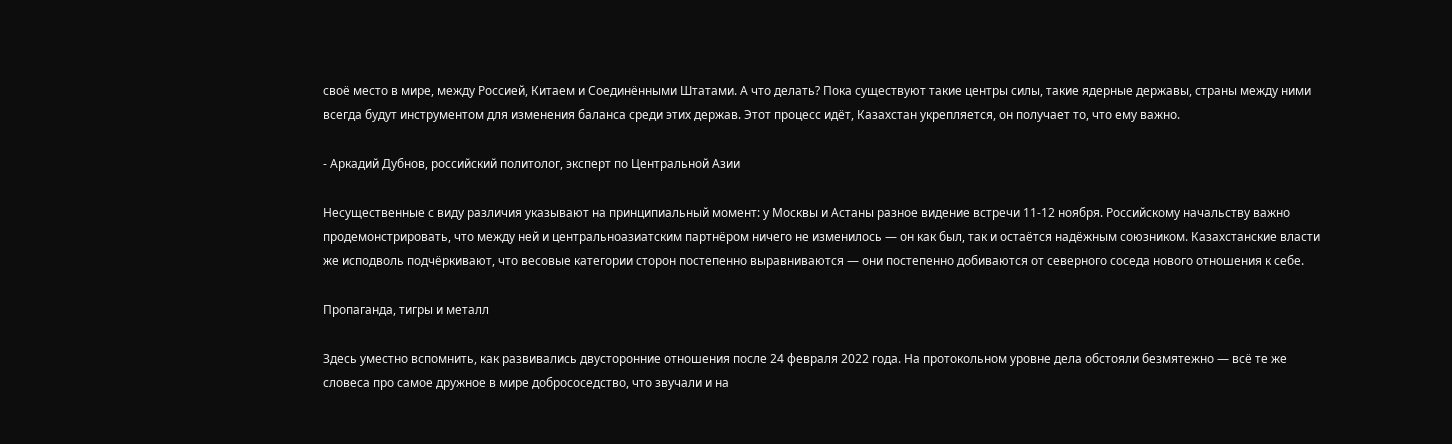своё место в мире, между Россией, Китаем и Соединёнными Штатами. А что делать? Пока существуют такие центры силы, такие ядерные державы, страны между ними всегда будут инструментом для изменения баланса среди этих держав. Этот процесс идёт, Казахстан укрепляется, он получает то, что ему важно.

- Аркадий Дубнов, российский политолог, эксперт по Центральной Азии

Несущественные с виду различия указывают на принципиальный момент: у Москвы и Астаны разное видение встречи 11-12 ноября. Российскому начальству важно продемонстрировать, что между ней и центральноазиатским партнёром ничего не изменилось — он как был, так и остаётся надёжным союзником. Казахстанские власти же исподволь подчёркивают, что весовые категории сторон постепенно выравниваются — они постепенно добиваются от северного соседа нового отношения к себе.

Пропаганда, тигры и металл

Здесь уместно вспомнить, как развивались двусторонние отношения после 24 февраля 2022 года. На протокольном уровне дела обстояли безмятежно — всё те же словеса про самое дружное в мире добрососедство, что звучали и на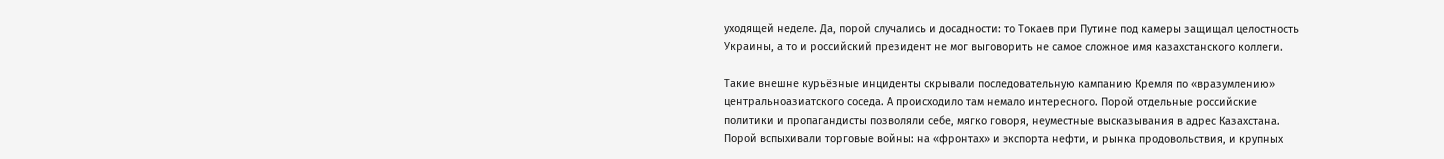уходящей неделе. Да, порой случались и досадности: то Токаев при Путине под камеры защищал целостность Украины, а то и российский президент не мог выговорить не самое сложное имя казахстанского коллеги.

Такие внешне курьёзные инциденты скрывали последовательную кампанию Кремля по «вразумлению» центральноазиатского соседа. А происходило там немало интересного. Порой отдельные российские политики и пропагандисты позволяли себе, мягко говоря, неуместные высказывания в адрес Казахстана. Порой вспыхивали торговые войны: на «фронтах» и экспорта нефти, и рынка продовольствия, и крупных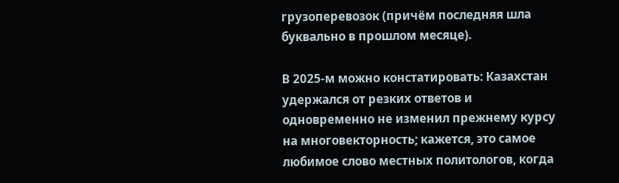грузоперевозок (причём последняя шла буквально в прошлом месяце).

В 2025-м можно констатировать: Казахстан удержался от резких ответов и одновременно не изменил прежнему курсу на многовекторность; кажется, это самое любимое слово местных политологов, когда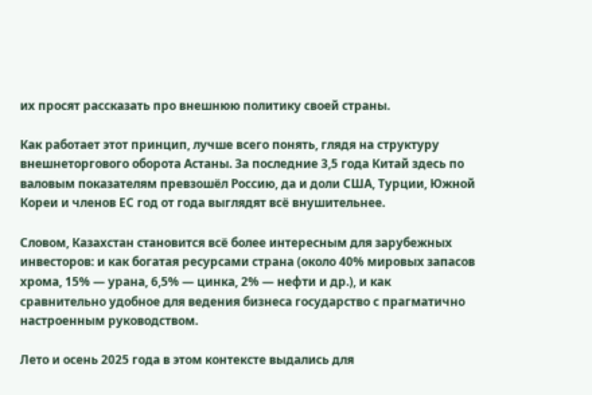их просят рассказать про внешнюю политику своей страны.

Как работает этот принцип, лучше всего понять, глядя на структуру внешнеторгового оборота Астаны. За последние 3,5 года Китай здесь по валовым показателям превзошёл Россию, да и доли США, Турции, Южной Кореи и членов ЕС год от года выглядят всё внушительнее.

Словом, Казахстан становится всё более интересным для зарубежных инвесторов: и как богатая ресурсами страна (около 40% мировых запасов хрома, 15% — урана, 6,5% — цинка, 2% — нефти и др.), и как сравнительно удобное для ведения бизнеса государство с прагматично настроенным руководством.

Лето и осень 2025 года в этом контексте выдались для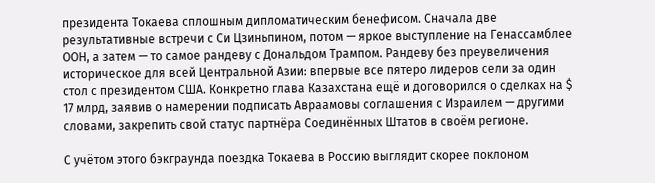президента Токаева сплошным дипломатическим бенефисом. Сначала две результативные встречи с Си Цзиньпином, потом — яркое выступление на Генассамблее ООН, а затем — то самое рандеву с Дональдом Трампом. Рандеву без преувеличения историческое для всей Центральной Азии: впервые все пятеро лидеров сели за один стол с президентом США. Конкретно глава Казахстана ещё и договорился о сделках на $ 17 млрд, заявив о намерении подписать Авраамовы соглашения с Израилем — другими словами, закрепить свой статус партнёра Соединённых Штатов в своём регионе.

С учётом этого бэкграунда поездка Токаева в Россию выглядит скорее поклоном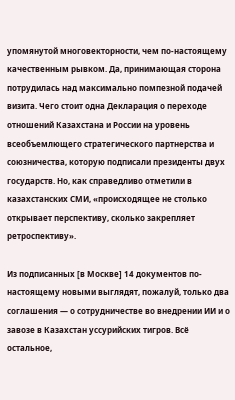упомянутой многовекторности, чем по-настоящему качественным рывком. Да, принимающая сторона потрудилась над максимально помпезной подачей визита. Чего стоит одна Декларация о переходе отношений Казахстана и России на уровень всеобъемлющего стратегического партнерства и союзничества, которую подписали президенты двух государств. Но, как справедливо отметили в казахстанских СМИ, «происходящее не столько открывает перспективу, сколько закрепляет ретроспективу».

Из подписанных [в Москве] 14 документов по-настоящему новыми выглядят, пожалуй, только два соглашения — о сотрудничестве во внедрении ИИ и о завозе в Казахстан уссурийских тигров. Всё остальное,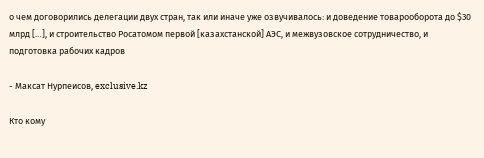о чем договорились делегации двух стран, так или иначе уже озвучивалось: и доведение товарооборота до $30 млрд […], и строительство Росатомом первой [казахстанской] АЭС, и межвузовское сотрудничество, и подготовка рабочих кадров

- Максат Нурпеисов, exclusive.kz

Кто кому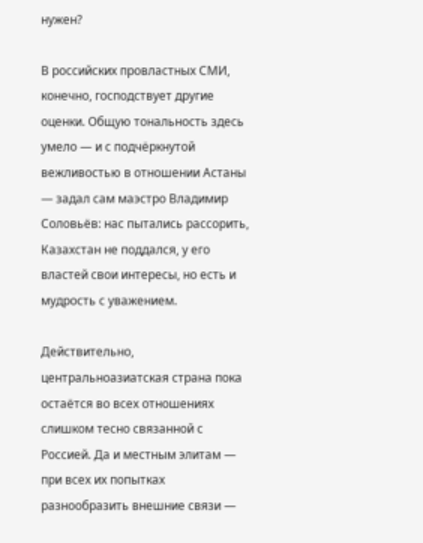нужен?

В российских провластных СМИ, конечно, господствует другие оценки. Общую тональность здесь умело — и с подчёркнутой вежливостью в отношении Астаны — задал сам маэстро Владимир Соловьёв: нас пытались рассорить, Казахстан не поддался, у его властей свои интересы, но есть и мудрость с уважением.

Действительно, центральноазиатская страна пока остаётся во всех отношениях слишком тесно связанной с Россией. Да и местным элитам — при всех их попытках разнообразить внешние связи —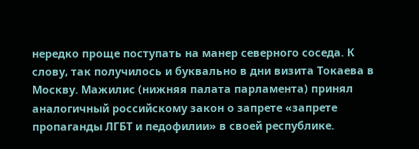нередко проще поступать на манер северного соседа. К слову, так получилось и буквально в дни визита Токаева в Москву. Мажилис (нижняя палата парламента) принял аналогичный российскому закон о запрете «запрете пропаганды ЛГБТ и педофилии» в своей республике.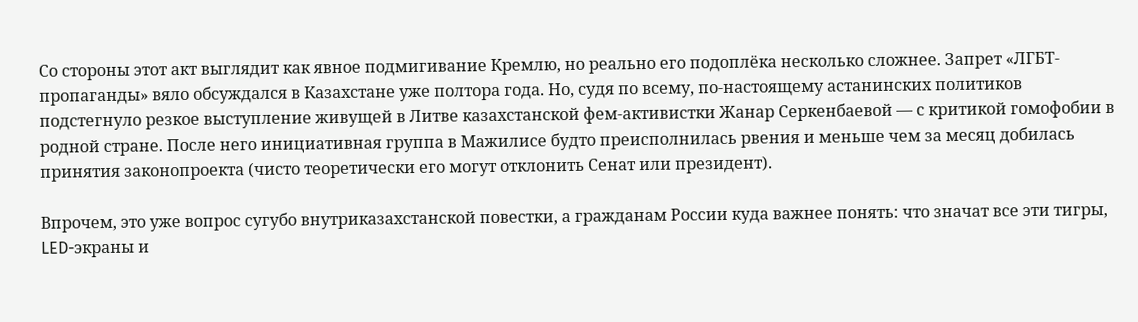Со стороны этот акт выглядит как явное подмигивание Кремлю, но реально его подоплёка несколько сложнее. Запрет «ЛГБТ-пропаганды» вяло обсуждался в Казахстане уже полтора года. Но, судя по всему, по-настоящему астанинских политиков подстегнуло резкое выступление живущей в Литве казахстанской фем-активистки Жанар Серкенбаевой — с критикой гомофобии в родной стране. После него инициативная группа в Мажилисе будто преисполнилась рвения и меньше чем за месяц добилась принятия законопроекта (чисто теоретически его могут отклонить Сенат или президент).

Впрочем, это уже вопрос сугубо внутриказахстанской повестки, а гражданам России куда важнее понять: что значат все эти тигры, LED-экраны и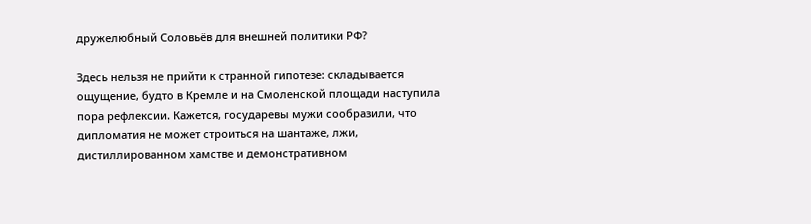дружелюбный Соловьёв для внешней политики РФ?

Здесь нельзя не прийти к странной гипотезе: складывается ощущение, будто в Кремле и на Смоленской площади наступила пора рефлексии. Кажется, государевы мужи сообразили, что дипломатия не может строиться на шантаже, лжи, дистиллированном хамстве и демонстративном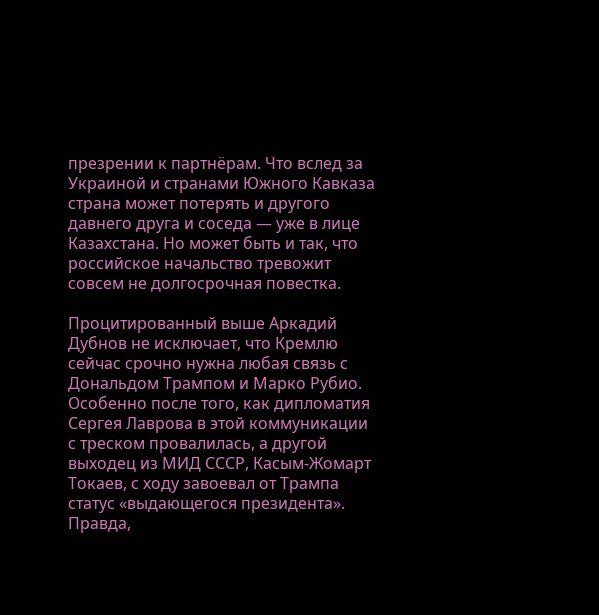презрении к партнёрам. Что вслед за Украиной и странами Южного Кавказа страна может потерять и другого давнего друга и соседа — уже в лице Казахстана. Но может быть и так, что российское начальство тревожит совсем не долгосрочная повестка.

Процитированный выше Аркадий Дубнов не исключает, что Кремлю сейчас срочно нужна любая связь с Дональдом Трампом и Марко Рубио. Особенно после того, как дипломатия Сергея Лаврова в этой коммуникации с треском провалилась, а другой выходец из МИД СССР, Касым-Жомарт Токаев, с ходу завоевал от Трампа статус «выдающегося президента». Правда,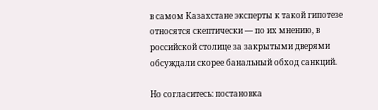в самом Казахстане эксперты к такой гипотезе относятся скептически — по их мнению, в российской столице за закрытыми дверями обсуждали скорее банальный обход санкций.

Но согласитесь: постановка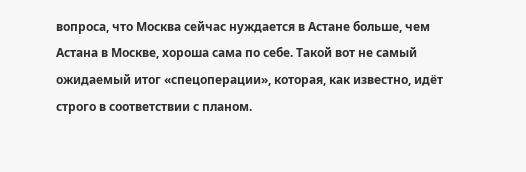вопроса, что Москва сейчас нуждается в Астане больше, чем Астана в Москве, хороша сама по себе. Такой вот не самый ожидаемый итог «спецоперации», которая, как известно, идёт строго в соответствии с планом.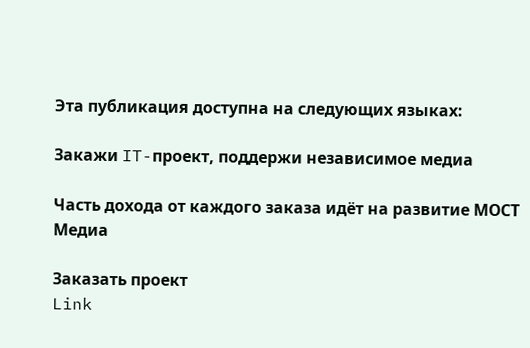Эта публикация доступна на следующих языках:

Закажи IT-проект, поддержи независимое медиа

Часть дохода от каждого заказа идёт на развитие МОСТ Медиа

Заказать проект
Link